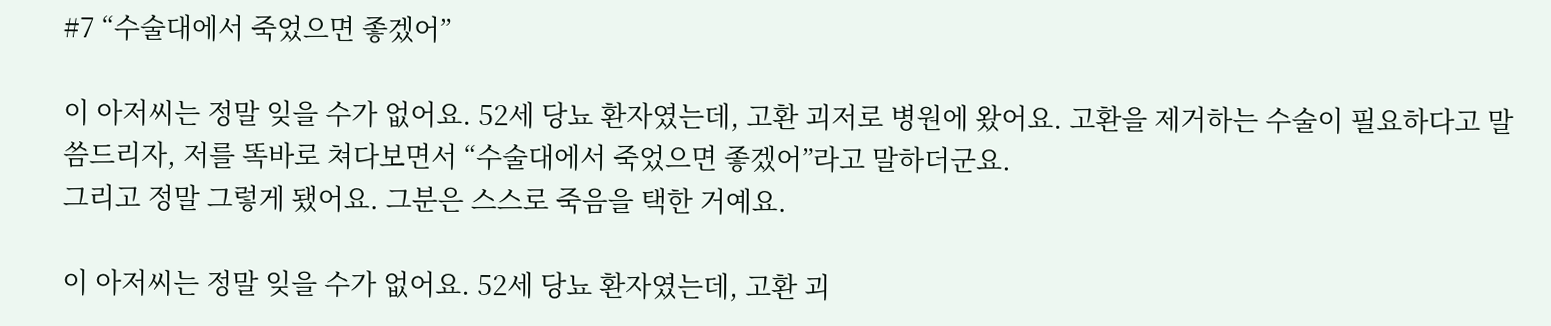#7 “수술대에서 죽었으면 좋겠어”

이 아저씨는 정말 잊을 수가 없어요. 52세 당뇨 환자였는데, 고환 괴저로 병원에 왔어요. 고환을 제거하는 수술이 필요하다고 말씀드리자, 저를 똑바로 쳐다보면서 “수술대에서 죽었으면 좋겠어”라고 말하더군요.
그리고 정말 그렇게 됐어요. 그분은 스스로 죽음을 택한 거예요.

이 아저씨는 정말 잊을 수가 없어요. 52세 당뇨 환자였는데, 고환 괴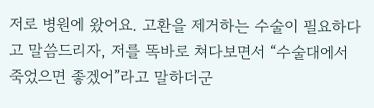저로 병원에 왔어요. 고환을 제거하는 수술이 필요하다고 말씀드리자, 저를 똑바로 쳐다보면서 “수술대에서 죽었으면 좋겠어”라고 말하더군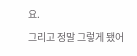요.
그리고 정말 그렇게 됐어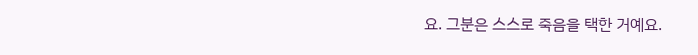요. 그분은 스스로 죽음을 택한 거예요.